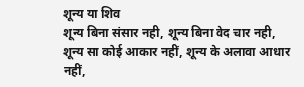शून्य या शिव
शून्य बिना संसार नही, शून्य बिना वेद चार नही,
शून्य सा कोई आकार नहीं, शून्य के अलावा आधार नहीं,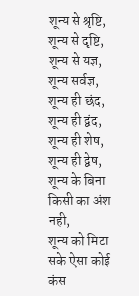शून्य से श्रृष्टि, शून्य से दृष्टि,
शून्य से यज्ञ, शून्य सर्वज्ञ,
शून्य ही छंद, शून्य ही द्वंद,
शून्य ही शेष, शून्य ही द्वेष,
शून्य के बिना किसी का अंश नही,
शून्य को मिटा सके ऐसा कोई कंस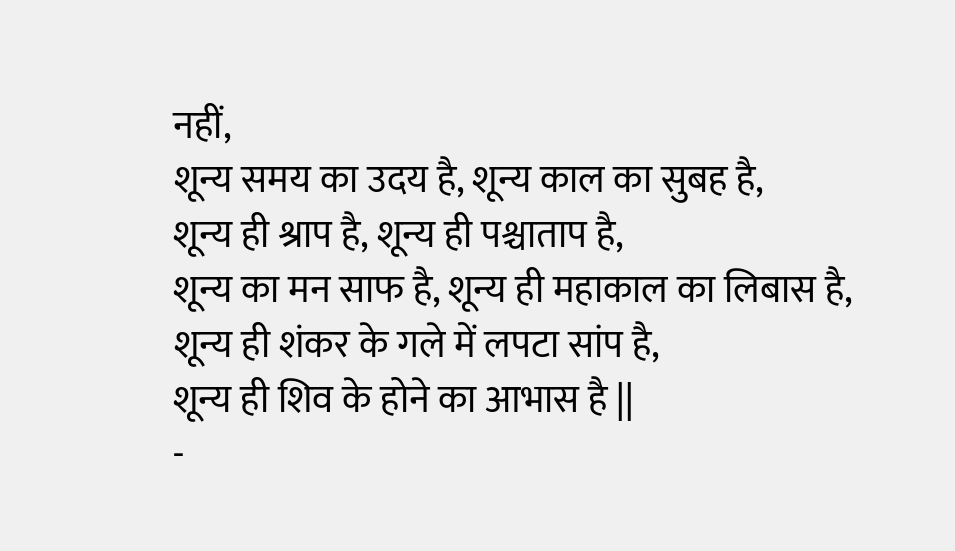नहीं,
शून्य समय का उदय है, शून्य काल का सुबह है,
शून्य ही श्राप है, शून्य ही पश्चाताप है,
शून्य का मन साफ है, शून्य ही महाकाल का लिबास है,
शून्य ही शंकर के गले में लपटा सांप है,
शून्य ही शिव के होने का आभास है ||
-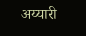अय्यारी